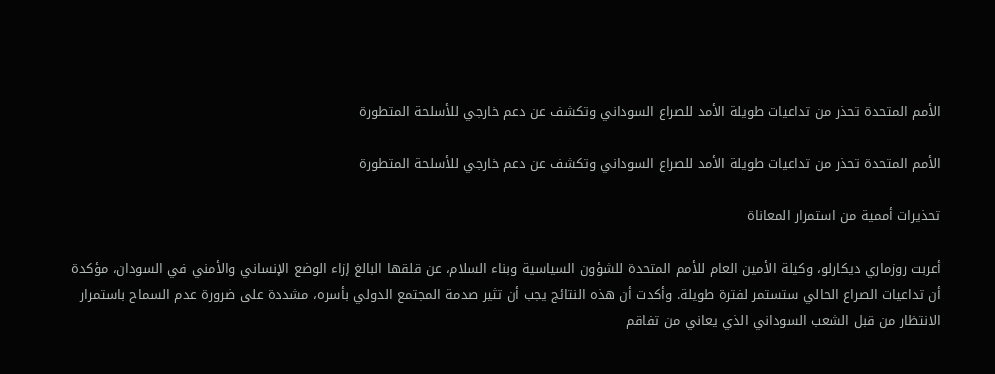الأمم المتحدة تحذر من تداعيات طويلة الأمد للصراع السوداني وتكشف عن دعم خارجي للأسلحة المتطورة

الأمم المتحدة تحذر من تداعيات طويلة الأمد للصراع السوداني وتكشف عن دعم خارجي للأسلحة المتطورة

تحذيرات أممية من استمرار المعاناة

أعربت روزماري ديكارلو، وكيلة الأمين العام للأمم المتحدة للشؤون السياسية وبناء السلام، عن قلقها البالغ إزاء الوضع الإنساني والأمني في السودان، مؤكدة أن تداعيات الصراع الحالي ستستمر لفترة طويلة. وأكدت أن هذه النتائج يجب أن تثير صدمة المجتمع الدولي بأسره، مشددة على ضرورة عدم السماح باستمرار الانتظار من قبل الشعب السوداني الذي يعاني من تفاقم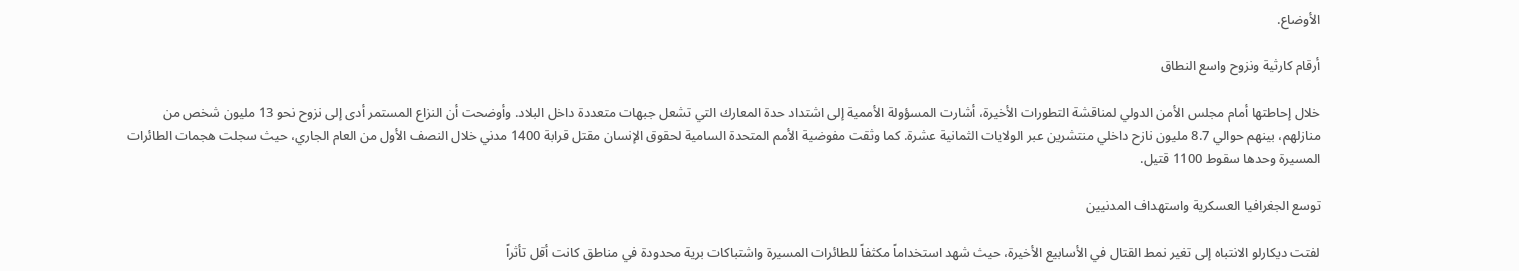الأوضاع.

أرقام كارثية ونزوح واسع النطاق

خلال إحاطتها أمام مجلس الأمن الدولي لمناقشة التطورات الأخيرة، أشارت المسؤولة الأممية إلى اشتداد حدة المعارك التي تشعل جبهات متعددة داخل البلاد. وأوضحت أن النزاع المستمر أدى إلى نزوح نحو 13 مليون شخص من منازلهم، بينهم حوالي 8.7 مليون نازح داخلي منتشرين عبر الولايات الثمانية عشرة. كما وثقت مفوضية الأمم المتحدة السامية لحقوق الإنسان مقتل قرابة 1400 مدني خلال النصف الأول من العام الجاري، حيث سجلت هجمات الطائرات المسيرة وحدها سقوط 1100 قتيل.

توسع الجغرافيا العسكرية واستهداف المدنيين

لفتت ديكارلو الانتباه إلى تغير نمط القتال في الأسابيع الأخيرة، حيث شهد استخداماً مكثفاً للطائرات المسيرة واشتباكات برية محدودة في مناطق كانت أقل تأثراً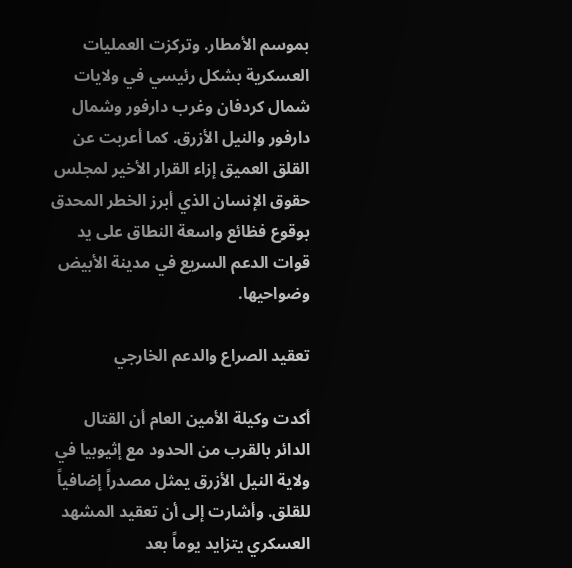بموسم الأمطار. وتركزت العمليات العسكرية بشكل رئيسي في ولايات شمال كردفان وغرب دارفور وشمال دارفور والنيل الأزرق. كما أعربت عن القلق العميق إزاء القرار الأخير لمجلس حقوق الإنسان الذي أبرز الخطر المحدق بوقوع فظائع واسعة النطاق على يد قوات الدعم السريع في مدينة الأبيض وضواحيها.

تعقيد الصراع والدعم الخارجي

أكدت وكيلة الأمين العام أن القتال الدائر بالقرب من الحدود مع إثيوبيا في ولاية النيل الأزرق يمثل مصدراً إضافياً للقلق. وأشارت إلى أن تعقيد المشهد العسكري يتزايد يوماً بعد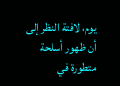يوم، لافتة النظر إلى أن ظهور أسلحة متطورة في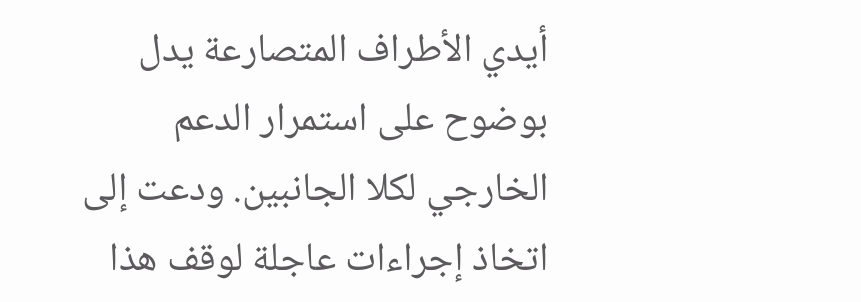أيدي الأطراف المتصارعة يدل بوضوح على استمرار الدعم الخارجي لكلا الجانبين. ودعت إلى اتخاذ إجراءات عاجلة لوقف هذا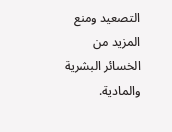التصعيد ومنع المزيد من الخسائر البشرية والمادية.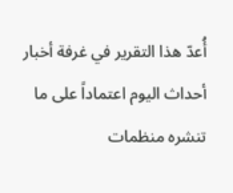أُعدّ هذا التقرير في غرفة أخبار أحداث اليوم اعتماداً على ما تنشره منظمات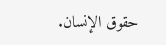حقوق الإنسان.